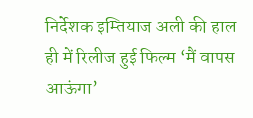निर्देशक इम्तियाज अली की हाल ही में रिलीज हुई फिल्म ‘मैं वापस आऊंगा’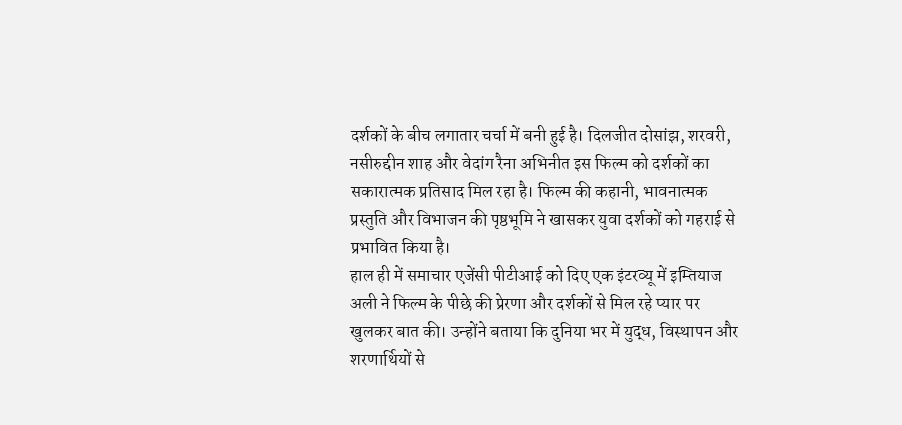दर्शकों के बीच लगातार चर्चा में बनी हुई है। दिलजीत दोसांझ, शरवरी, नसीरुद्दीन शाह और वेदांग रैना अभिनीत इस फिल्म को दर्शकों का सकारात्मक प्रतिसाद मिल रहा है। फिल्म की कहानी, भावनात्मक प्रस्तुति और विभाजन की पृष्ठभूमि ने खासकर युवा दर्शकों को गहराई से प्रभावित किया है।
हाल ही में समाचार एजेंसी पीटीआई को दिए एक इंटरव्यू में इम्तियाज अली ने फिल्म के पीछे की प्रेरणा और दर्शकों से मिल रहे प्यार पर खुलकर बात की। उन्होंने बताया कि दुनिया भर में युद्ध, विस्थापन और शरणार्थियों से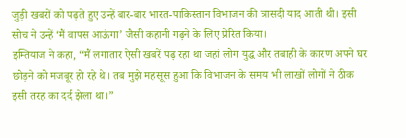जुड़ी खबरों को पढ़ते हुए उन्हें बार-बार भारत-पाकिस्तान विभाजन की त्रासदी याद आती थी। इसी सोच ने उन्हें ‘मैं वापस आऊंगा’ जैसी कहानी गढ़ने के लिए प्रेरित किया।
इम्तियाज ने कहा, “मैं लगातार ऐसी खबरें पढ़ रहा था जहां लोग युद्ध और तबाही के कारण अपने घर छोड़ने को मजबूर हो रहे थे। तब मुझे महसूस हुआ कि विभाजन के समय भी लाखों लोगों ने ठीक इसी तरह का दर्द झेला था।”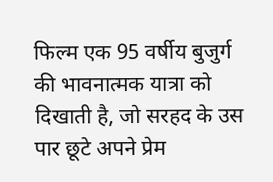फिल्म एक 95 वर्षीय बुजुर्ग की भावनात्मक यात्रा को दिखाती है, जो सरहद के उस पार छूटे अपने प्रेम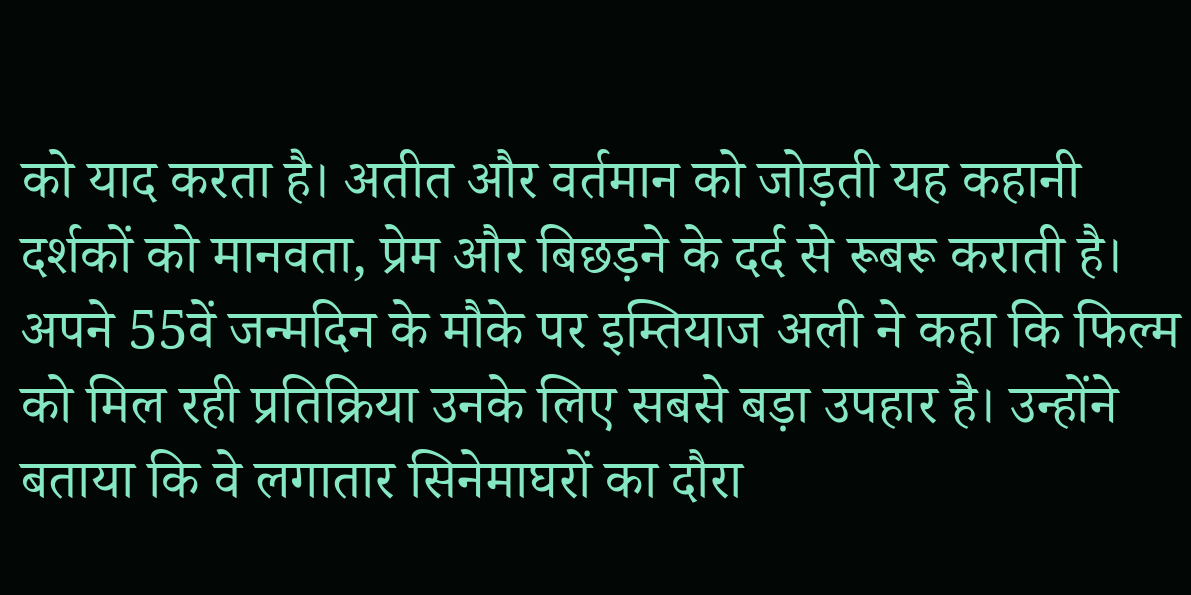को याद करता है। अतीत और वर्तमान को जोड़ती यह कहानी दर्शकों को मानवता, प्रेम और बिछड़ने के दर्द से रूबरू कराती है।
अपने 55वें जन्मदिन के मौके पर इम्तियाज अली ने कहा कि फिल्म को मिल रही प्रतिक्रिया उनके लिए सबसे बड़ा उपहार है। उन्होंने बताया कि वे लगातार सिनेमाघरों का दौरा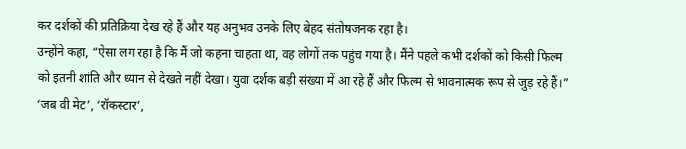कर दर्शकों की प्रतिक्रिया देख रहे हैं और यह अनुभव उनके लिए बेहद संतोषजनक रहा है।
उन्होंने कहा, “ऐसा लग रहा है कि मैं जो कहना चाहता था, वह लोगों तक पहुंच गया है। मैंने पहले कभी दर्शकों को किसी फिल्म को इतनी शांति और ध्यान से देखते नहीं देखा। युवा दर्शक बड़ी संख्या में आ रहे हैं और फिल्म से भावनात्मक रूप से जुड़ रहे हैं।”
‘जब वी मेट’, ‘रॉकस्टार’,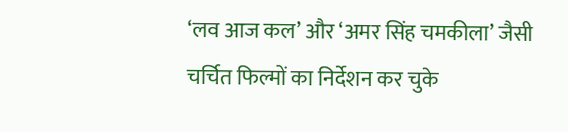‘लव आज कल’ और ‘अमर सिंह चमकीला’ जैसी चर्चित फिल्मों का निर्देशन कर चुके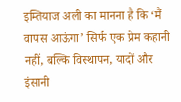इम्तियाज अली का मानना है कि ‘मैं वापस आऊंगा’ सिर्फ एक प्रेम कहानी नहीं, बल्कि विस्थापन, यादों और इंसानी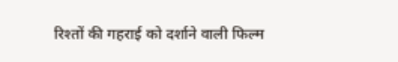रिश्तों की गहराई को दर्शाने वाली फिल्म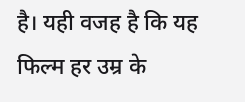है। यही वजह है कि यह फिल्म हर उम्र के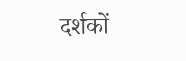दर्शकों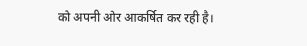को अपनी ओर आकर्षित कर रही है।